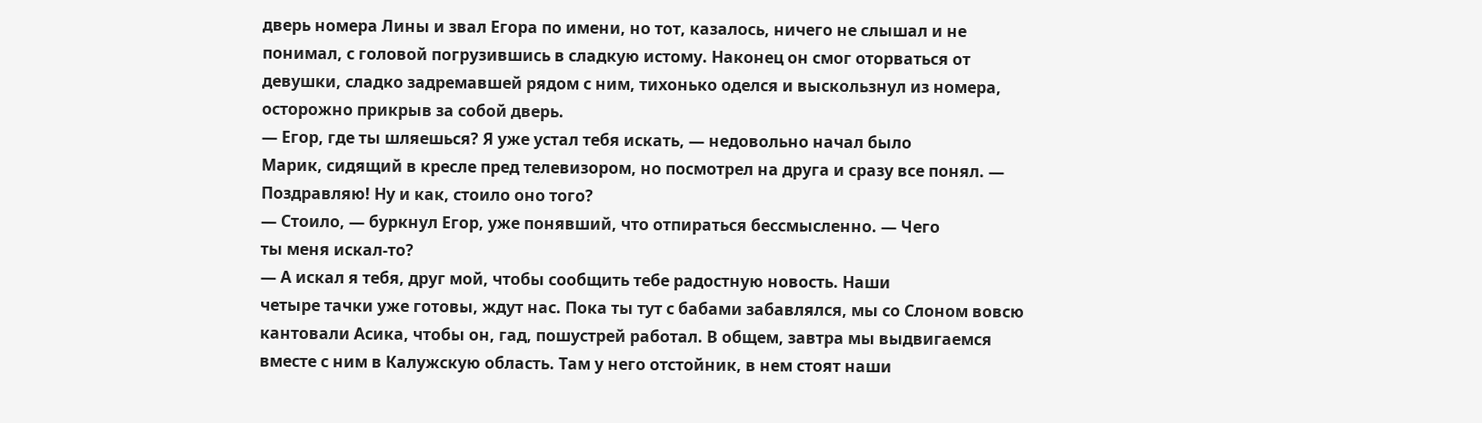дверь номера Лины и звал Егора по имени, но тот, казалось, ничего не слышал и не
понимал, с головой погрузившись в сладкую истому. Наконец он смог оторваться от
девушки, сладко задремавшей рядом с ним, тихонько оделся и выскользнул из номера,
осторожно прикрыв за собой дверь.
— Егор, где ты шляешься? Я уже устал тебя искать, — недовольно начал было
Марик, сидящий в кресле пред телевизором, но посмотрел на друга и сразу все понял. —
Поздравляю! Ну и как, стоило оно того?
— Стоило, — буркнул Егор, уже понявший, что отпираться бессмысленно. — Чего
ты меня искал-то?
— А искал я тебя, друг мой, чтобы сообщить тебе радостную новость. Наши
четыре тачки уже готовы, ждут нас. Пока ты тут с бабами забавлялся, мы со Слоном вовсю
кантовали Асика, чтобы он, гад, пошустрей работал. В общем, завтра мы выдвигаемся
вместе с ним в Калужскую область. Там у него отстойник, в нем стоят наши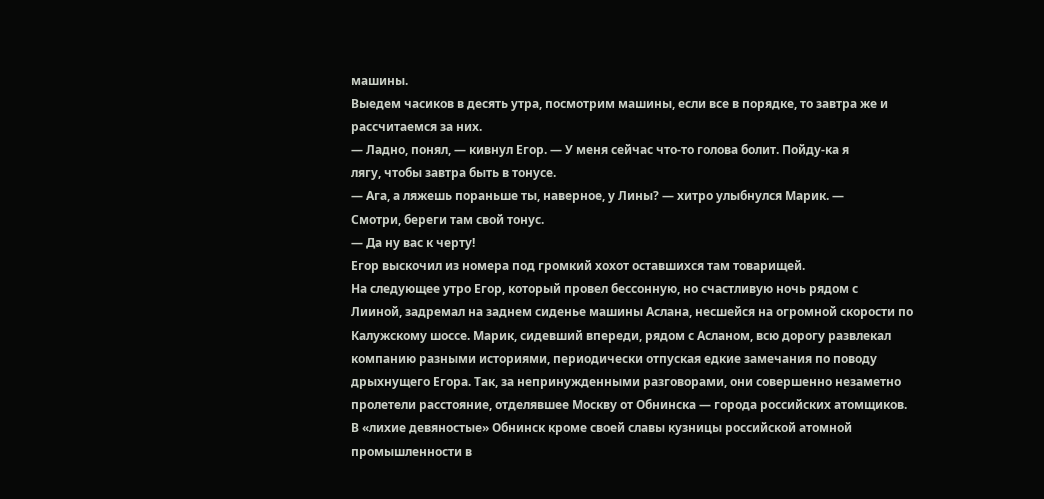машины.
Выедем часиков в десять утра, посмотрим машины, если все в порядке, то завтра же и
рассчитаемся за них.
— Ладно, понял, — кивнул Егор. — У меня сейчас что-то голова болит. Пойду-ка я
лягу, чтобы завтра быть в тонусе.
— Ага, а ляжешь пораньше ты, наверное, у Лины? — хитро улыбнулся Марик. —
Смотри, береги там свой тонус.
— Да ну вас к черту!
Егор выскочил из номера под громкий хохот оставшихся там товарищей.
На следующее утро Егор, который провел бессонную, но счастливую ночь рядом с
Лииной, задремал на заднем сиденье машины Аслана, несшейся на огромной скорости по
Калужскому шоссе. Марик, сидевший впереди, рядом с Асланом, всю дорогу развлекал
компанию разными историями, периодически отпуская едкие замечания по поводу
дрыхнущего Егора. Так, за непринужденными разговорами, они совершенно незаметно
пролетели расстояние, отделявшее Москву от Обнинска — города российских атомщиков.
В «лихие девяностые» Обнинск кроме своей славы кузницы российской атомной
промышленности в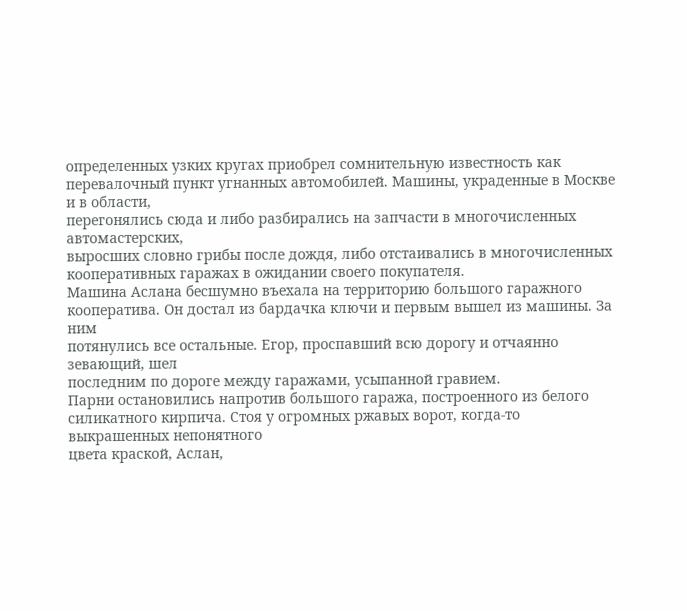определенных узких кругах приобрел сомнительную известность как
перевалочный пункт угнанных автомобилей. Машины, украденные в Москве и в области,
перегонялись сюда и либо разбирались на запчасти в многочисленных автомастерских,
выросших словно грибы после дождя, либо отстаивались в многочисленных
кооперативных гаражах в ожидании своего покупателя.
Машина Аслана бесшумно въехала на территорию большого гаражного
кооператива. Он достал из бардачка ключи и первым вышел из машины. За ним
потянулись все остальные. Егор, проспавший всю дорогу и отчаянно зевающий, шел
последним по дороге между гаражами, усыпанной гравием.
Парни остановились напротив большого гаража, построенного из белого
силикатного кирпича. Стоя у огромных ржавых ворот, когда-то выкрашенных непонятного
цвета краской, Аслан,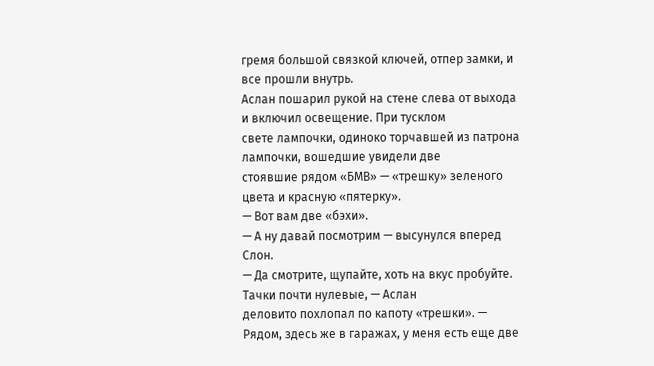гремя большой связкой ключей, отпер замки, и все прошли внутрь.
Аслан пошарил рукой на стене слева от выхода и включил освещение. При тусклом
свете лампочки, одиноко торчавшей из патрона лампочки, вошедшие увидели две
стоявшие рядом «БМВ» — «трешку» зеленого цвета и красную «пятерку».
— Вот вам две «бэхи».
— А ну давай посмотрим — высунулся вперед Слон.
— Да смотрите, щупайте, хоть на вкус пробуйте. Тачки почти нулевые, — Аслан
деловито похлопал по капоту «трешки». — Рядом, здесь же в гаражах, у меня есть еще две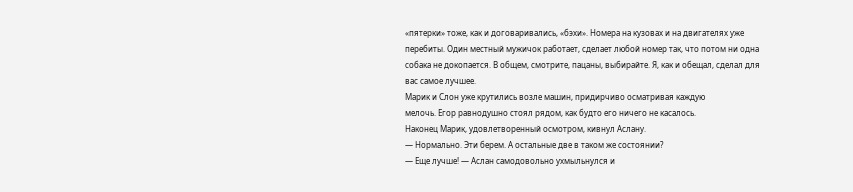«пятерки» тоже, как и договаривались, «бэхи». Номера на кузовах и на двигателях уже
перебиты. Один местный мужичок работает, сделает любой номер так, что потом ни одна
собака не докопается. В общем, смотрите, пацаны, выбирайте. Я, как и обещал, сделал для
вас самое лучшее.
Марик и Слон уже крутились возле машин, придирчиво осматривая каждую
мелочь. Егор равнодушно стоял рядом, как будто его ничего не касалось.
Наконец Марик, удовлетворенный осмотром, кивнул Аслану.
— Нормально. Эти берем. А остальные две в таком же состоянии?
— Еще лучше! — Аслан самодовольно ухмыльнулся и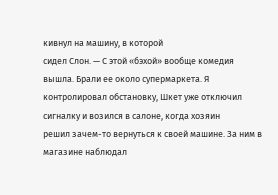кивнул на машину, в которой
сидел Слон. — С этой «бэхой» вообще комедия вышла. Брали ее около супермаркета. Я
контролировал обстановку, Шкет уже отключил сигналку и возился в салоне, когда хозяин
решил зачем-то вернуться к своей машине. За ним в магазине наблюдал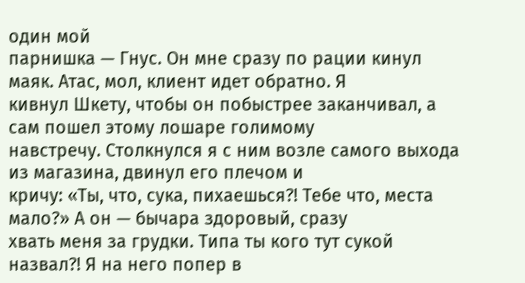один мой
парнишка — Гнус. Он мне сразу по рации кинул маяк. Атас, мол, клиент идет обратно. Я
кивнул Шкету, чтобы он побыстрее заканчивал, а сам пошел этому лошаре голимому
навстречу. Столкнулся я с ним возле самого выхода из магазина, двинул его плечом и
кричу: «Ты, что, сука, пихаешься?! Тебе что, места мало?» А он — бычара здоровый, сразу
хвать меня за грудки. Типа ты кого тут сукой назвал?! Я на него попер в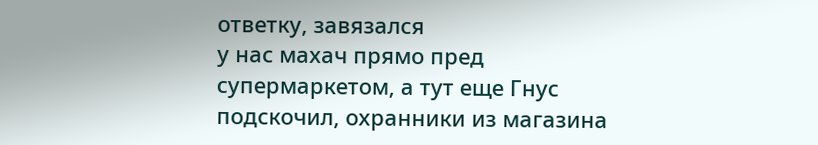ответку, завязался
у нас махач прямо пред супермаркетом, а тут еще Гнус подскочил, охранники из магазина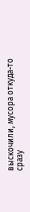выскочили, мусора откуда-то сразу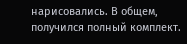нарисовались. В общем, получился полный комплект.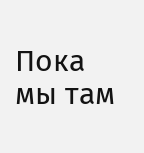Пока мы там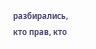разбирались, кто прав, кто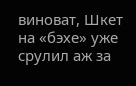виноват, Шкет на «бэхе» уже срулил аж за